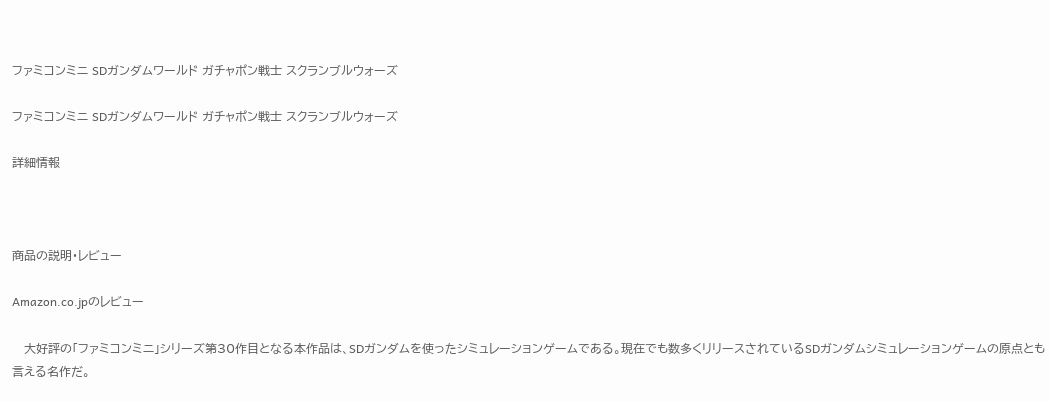ファミコンミニ SDガンダムワールド ガチャポン戦士 スクランブルウォーズ

ファミコンミニ SDガンダムワールド ガチャポン戦士 スクランブルウォーズ

詳細情報



商品の説明・レビュー

Amazon.co.jpのレビュー

   大好評の「ファミコンミニ」シリーズ第30作目となる本作品は、SDガンダムを使ったシミュレーションゲームである。現在でも数多くリリースされているSDガンダムシミュレーションゲームの原点とも言える名作だ。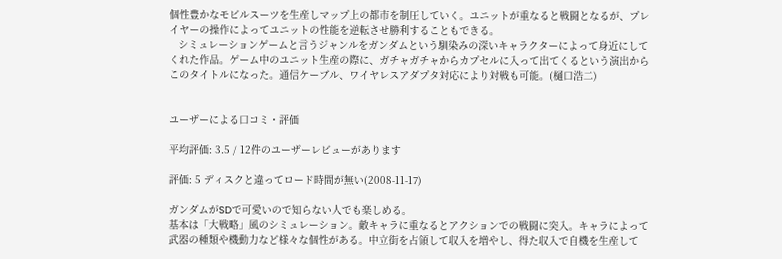個性豊かなモビルスーツを生産しマップ上の都市を制圧していく。ユニットが重なると戦闘となるが、プレイヤーの操作によってユニットの性能を逆転させ勝利することもできる。
   シミュレーションゲームと言うジャンルをガンダムという馴染みの深いキャラクターによって身近にしてくれた作品。ゲーム中のユニット生産の際に、ガチャガチャからカプセルに入って出てくるという演出からこのタイトルになった。通信ケーブル、ワイヤレスアダプタ対応により対戦も可能。(樋口浩二)


ユーザーによる口コミ・評価

平均評価: 3.5 / 12件のユーザーレビューがあります

評価: 5 ディスクと違ってロード時間が無い(2008-11-17)

ガンダムがSDで可愛いので知らない人でも楽しめる。
基本は「大戦略」風のシミュレーション。敵キャラに重なるとアクションでの戦闘に突入。キャラによって武器の種類や機動力など様々な個性がある。中立街を占領して収入を増やし、得た収入で自機を生産して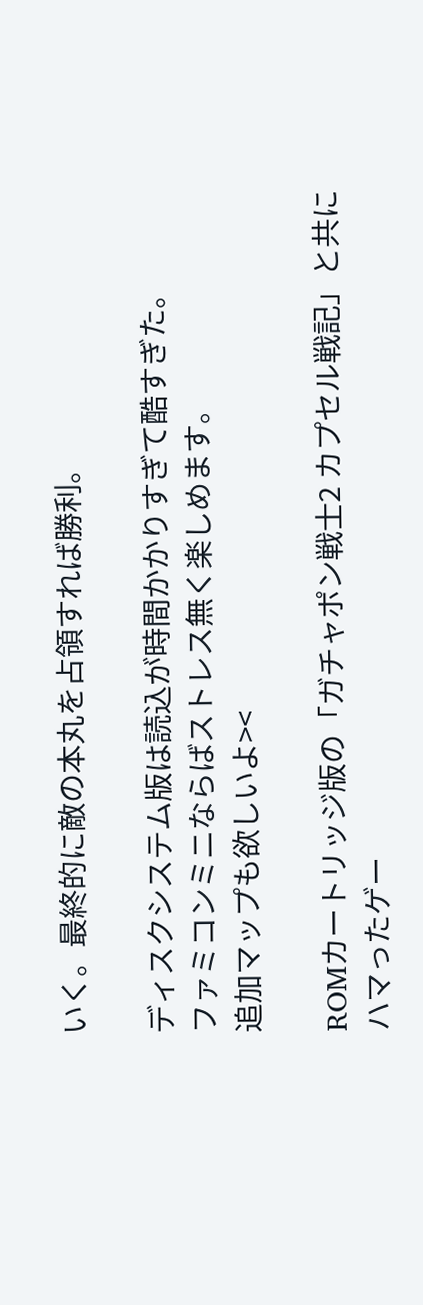いく。最終的に敵の本丸を占領すれば勝利。

ディスクシステム版は読込が時間かかりすぎて酷すぎた。
ファミコンミニならばストレス無く楽しめます。
追加マップも欲しいよ><

ROMカートリッジ版の「ガチャポン戦士2 カプセル戦記」と共にハマったゲー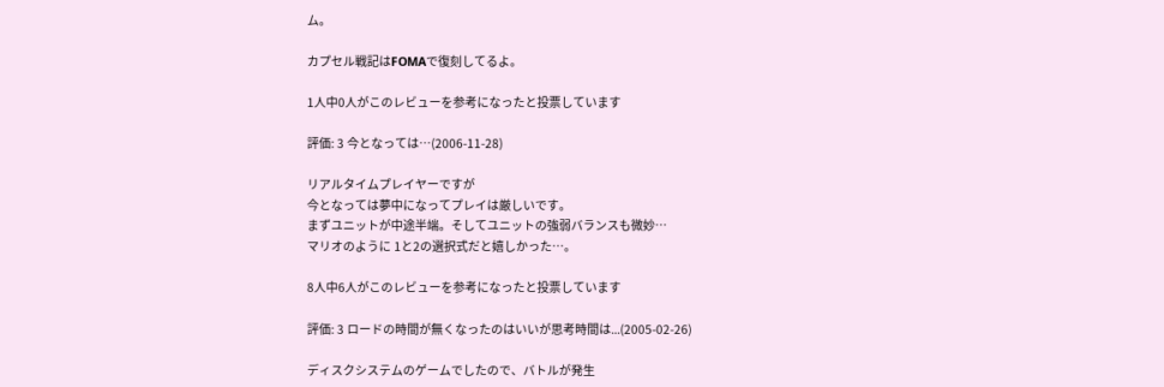ム。

カプセル戦記はFOMAで復刻してるよ。

1人中0人がこのレビューを参考になったと投票しています

評価: 3 今となっては…(2006-11-28)

リアルタイムプレイヤーですが
今となっては夢中になってプレイは厳しいです。
まずユニットが中途半端。そしてユニットの強弱バランスも微妙…
マリオのように 1と2の選択式だと嬉しかった…。

8人中6人がこのレビューを参考になったと投票しています

評価: 3 ロードの時間が無くなったのはいいが思考時間は...(2005-02-26)

ディスクシステムのゲームでしたので、バトルが発生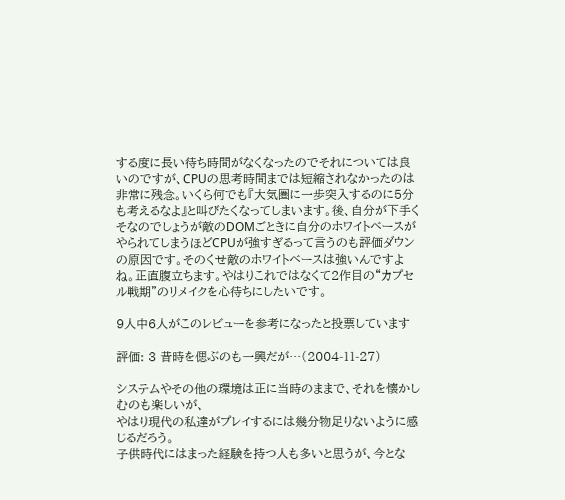する度に長い待ち時間がなくなったのでそれについては良いのですが、CPUの思考時間までは短縮されなかったのは非常に残念。いくら何でも『大気圏に一歩突入するのに5分も考えるなよ』と叫びたくなってしまいます。後、自分が下手くそなのでしょうが敵のDOMごときに自分のホワイトベースがやられてしまうほどCPUが強すぎるって言うのも評価ダウンの原因です。そのくせ敵のホワイトベースは強いんですよね。正直腹立ちます。やはりこれではなくて2作目の“カプセル戦期”のリメイクを心待ちにしたいです。

9人中6人がこのレビューを参考になったと投票しています

評価: 3 昔時を偲ぶのも一興だが…(2004-11-27)

システムやその他の環境は正に当時のままで、それを懐かしむのも楽しいが、
やはり現代の私達がプレイするには幾分物足りないように感じるだろう。
子供時代にはまった経験を持つ人も多いと思うが、今とな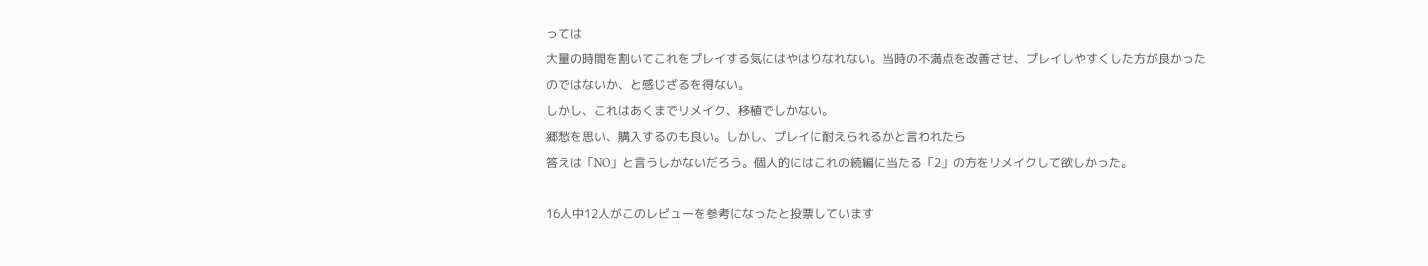っては
大量の時間を割いてこれをプレイする気にはやはりなれない。当時の不満点を改善させ、プレイしやすくした方が良かったのではないか、と感じざるを得ない。
しかし、これはあくまでリメイク、移植でしかない。
郷愁を思い、購入するのも良い。しかし、プレイに耐えられるかと言われたら
答えは「NO」と言うしかないだろう。個人的にはこれの続編に当たる「2」の方をリメイクして欲しかった。

16人中12人がこのレビューを参考になったと投票しています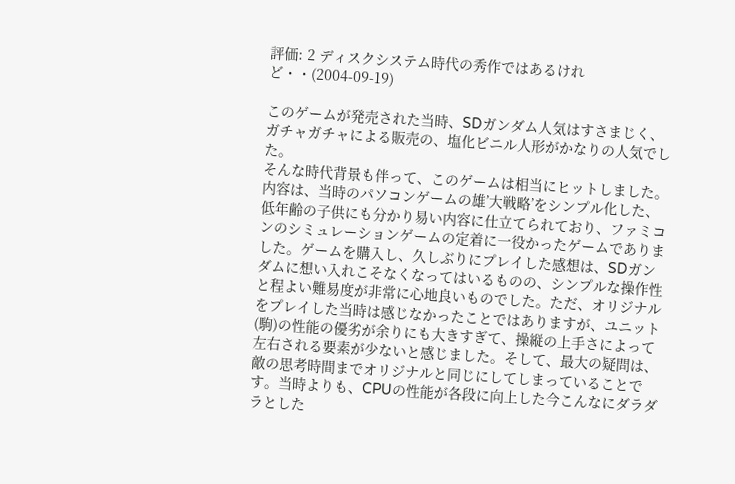評価: 2 ディスクシステム時代の秀作ではあるけれど・・(2004-09-19)

このゲームが発売された当時、SDガンダム人気はすさまじく、ガチャガチャによる販売の、塩化ビニル人形がかなりの人気でした。
そんな時代背景も伴って、このゲームは相当にヒットしました。内容は、当時のパソコンゲームの雄’大戦略’をシンプル化した、低年齢の子供にも分かり易い内容に仕立てられており、ファミコンのシミュレーションゲームの定着に一役かったゲームでありました。ゲームを購入し、久しぶりにプレイした感想は、SDガンダムに想い入れこそなくなってはいるものの、シンプルな操作性と程よい難易度が非常に心地良いものでした。ただ、オリジナルをプレイした当時は感じなかったことではありますが、ユニット(駒)の性能の優劣が余りにも大きすぎて、操縦の上手さによって左右される要素が少ないと感じました。そして、最大の疑問は、敵の思考時間までオリジナルと同じにしてしまっていることです。当時よりも、CPUの性能が各段に向上した今こんなにダラダラとした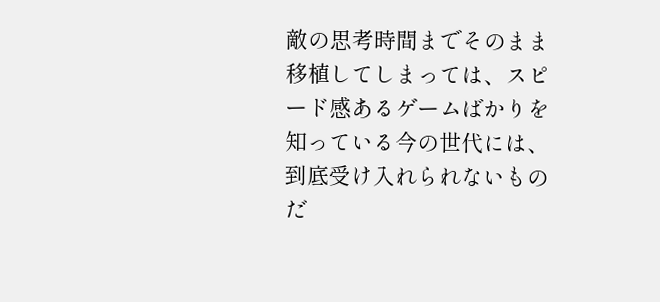敵の思考時間までそのまま移植してしまっては、スピード感あるゲームばかりを知っている今の世代には、到底受け入れられないものだ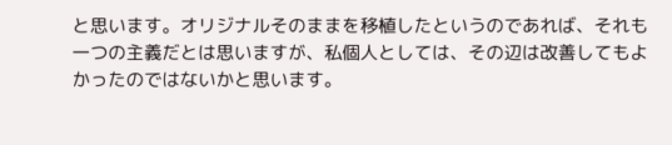と思います。オリジナルそのままを移植したというのであれば、それも一つの主義だとは思いますが、私個人としては、その辺は改善してもよかったのではないかと思います。